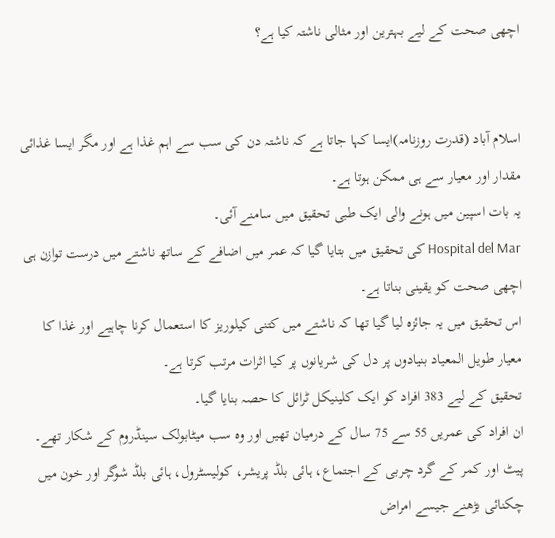اچھی صحت کے لیے بہترین اور مثالی ناشتہ کیا ہے؟


اسلام آباد (قدرت روزنامہ)ایسا کہا جاتا ہے کہ ناشتہ دن کی سب سے اہم غذا ہے اور مگر ایسا غذائی مقدار اور معیار سے ہی ممکن ہوتا ہے۔
یہ بات اسپین میں ہونے والی ایک طبی تحقیق میں سامنے آئی۔
Hospital del Mar کی تحقیق میں بتایا گیا کہ عمر میں اضافے کے ساتھ ناشتے میں درست توازن ہی اچھی صحت کو یقینی بناتا ہے۔
اس تحقیق میں یہ جائزہ لیا گیا تھا کہ ناشتے میں کتنی کیلوریز کا استعمال کرنا چاہیے اور غذا کا معیار طویل المعیاد بنیادوں پر دل کی شریانوں پر کیا اثرات مرتب کرتا ہے۔
تحقیق کے لیے 383 افراد کو ایک کلینیکل ٹرائل کا حصہ بنایا گیا۔
ان افراد کی عمریں 55 سے 75 سال کے درمیان تھیں اور وہ سب میٹابولک سینڈروم کے شکار تھے۔
پیٹ اور کمر کے گرد چربی کے اجتماع، ہائی بلڈ پریشر، کولیسٹرول، ہائی بلڈ شوگر اور خون میں چکنائی بڑھنے جیسے امراض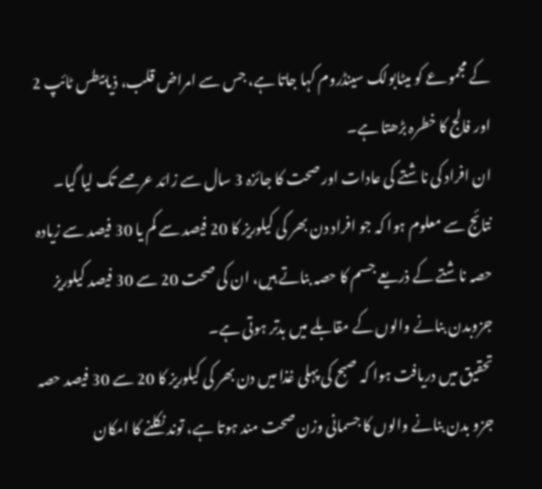کے مجموعے کو میٹابولک سینڈروم کہا جاتا ہے، جس سے امراض قلب، ذیابیطس ٹائپ 2 اور فالج کا خطرہ بڑھتا ہے۔
ان افراد کی ناشتے کی عادات اور صحت کا جائزہ 3 سال سے زائد عرصے تک لیا گیا۔
نتائج سے معلوم ہوا کہ جو افراد دن بھر کی کیلوریز کا 20 فیصد سے کم یا 30 فیصد سے زیادہ حصہ ناشتے کے ذریعے جسم کا حصہ بناتے ہیں، ان کی صحت 20 سے 30 فیصد کیلوریز جزوبدن بنانے والوں کے مقابلے میں بدتر ہوتی ہے۔
تحقیق میں دریافت ہوا کہ صبح کی پہلی غذا میں دن بھر کی کیلوریز کا 20 سے 30 فیصد حصہ جزو بدن بنانے والوں کا جسمانی وزن صحت مند ہوتا ہے، توند نکلنے کا امکان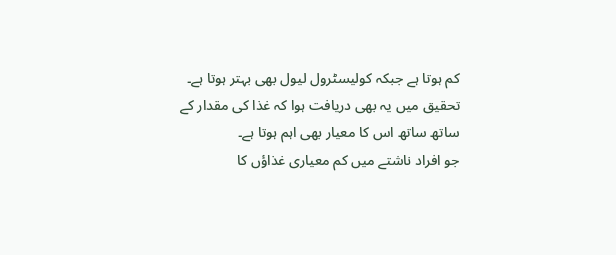کم ہوتا ہے جبکہ کولیسٹرول لیول بھی بہتر ہوتا ہے۔
تحقیق میں یہ بھی دریافت ہوا کہ غذا کی مقدار کے ساتھ ساتھ اس کا معیار بھی اہم ہوتا ہے۔
جو افراد ناشتے میں کم معیاری غذاؤں کا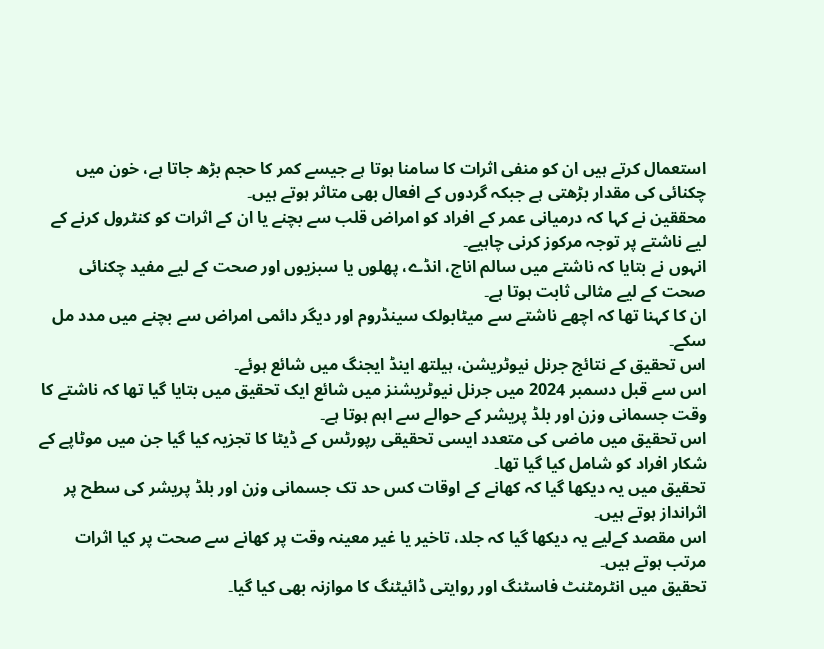استعمال کرتے ہیں ان کو منفی اثرات کا سامنا ہوتا ہے جیسے کمر کا حجم بڑھ جاتا ہے، خون میں چکنائی کی مقدار بڑھتی ہے جبکہ گردوں کے افعال بھی متاثر ہوتے ہیں۔
محققین نے کہا کہ درمیانی عمر کے افراد کو امراض قلب سے بچنے یا ان کے اثرات کو کنٹرول کرنے کے لیے ناشتے پر توجہ مرکوز کرنی چاہیے۔
انہوں نے بتایا کہ ناشتے میں سالم اناج، انڈے، پھلوں یا سبزیوں اور صحت کے لیے مفید چکنائی صحت کے لیے مثالی ثابت ہوتا ہے۔
ان کا کہنا تھا کہ اچھے ناشتے سے میٹابولک سینڈروم اور دیگر دائمی امراض سے بچنے میں مدد مل سکے۔
اس تحقیق کے نتائج جرنل نیوٹریشن، ہیلتھ اینڈ ایجنگ میں شائع ہوئے۔
اس سے قبل دسمبر 2024 میں جرنل نیوٹریشنز میں شائع ایک تحقیق میں بتایا گیا تھا کہ ناشتے کا وقت جسمانی وزن اور بلڈ پریشر کے حوالے سے اہم ہوتا ہے۔
اس تحقیق میں ماضی کی متعدد ایسی تحقیقی رپورٹس کے ڈیٹا کا تجزیہ کیا گیا جن میں موٹاپے کے شکار افراد کو شامل کیا گیا تھا۔
تحقیق میں یہ دیکھا گیا کہ کھانے کے اوقات کس حد تک جسمانی وزن اور بلڈ پریشر کی سطح پر اثرانداز ہوتے ہیں۔
اس مقصد کےلیے یہ دیکھا گیا کہ جلد، تاخیر یا غیر معینہ وقت پر کھانے سے صحت پر کیا اثرات مرتب ہوتے ہیں۔
تحقیق میں انٹرمٹنٹ فاسٹنگ اور روایتی ڈائیٹنگ کا موازنہ بھی کیا گیا۔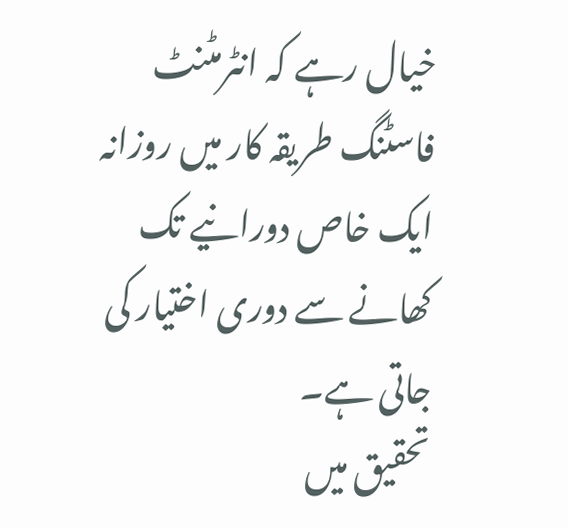خیال رہے کہ انٹرمٹنٹ فاسٹنگ طریقہ کار میں روزانہ ایک خاص دورانیے تک کھانے سے دوری اختیار کی جاتی ہے۔
تحقیق میں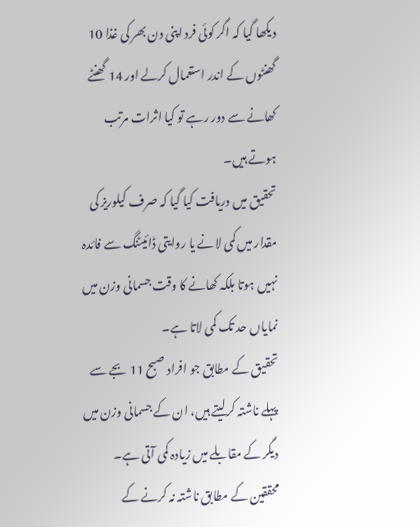دیکھا گیا کہ اگر کوئی فرد اپنی دن بھر کی غذا 10 گھنٹوں کے اندر استعمال کرلے اور 14 گھنٹے کھانے سے دور رہے تو کیا اثرات مرتب ہوتے ہیں۔
تحقیق میں دریافت کیا گیا کہ صرف کیلوریز کی مقدار میں کمی لانے یا روایتی ڈائیٹنگ سے فائدہ نہیں ہوتا بلکہ کھانے کا وقت جسمانی وزن میں نمایاں حد تک کمی لاتا ہے۔
تحقیق کے مطابق جو افراد صبح 11 بجے سے پہلے ناشتہ کرلیتے ہیں، ان کے جسمانی وزن میں دیگر کے مقابلے میں زیادہ کمی آتی ہے۔
محققین کے مطابق ناشتہ نہ کرنے کے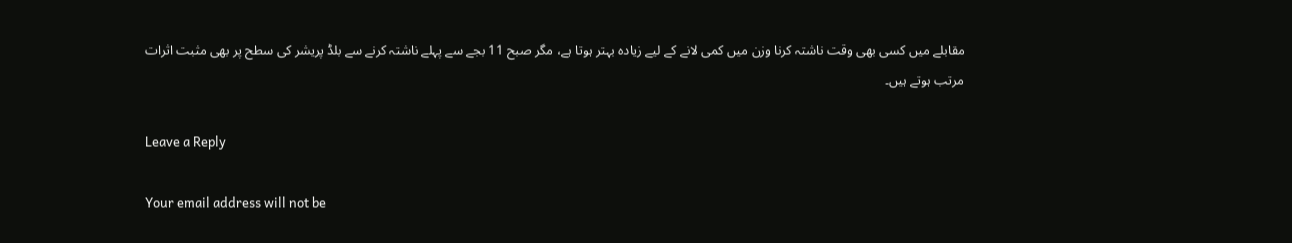مقابلے میں کسی بھی وقت ناشتہ کرنا وزن میں کمی لانے کے لیے زیادہ بہتر ہوتا ہے، مگر صبح 11 بجے سے پہلے ناشتہ کرنے سے بلڈ پریشر کی سطح پر بھی مثبت اثرات مرتب ہوتے ہیں۔

Leave a Reply

Your email address will not be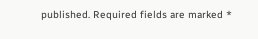published. Required fields are marked *